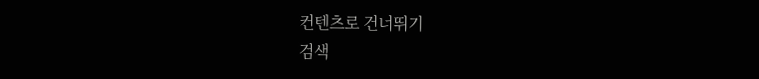컨텐츠로 건너뛰기
검색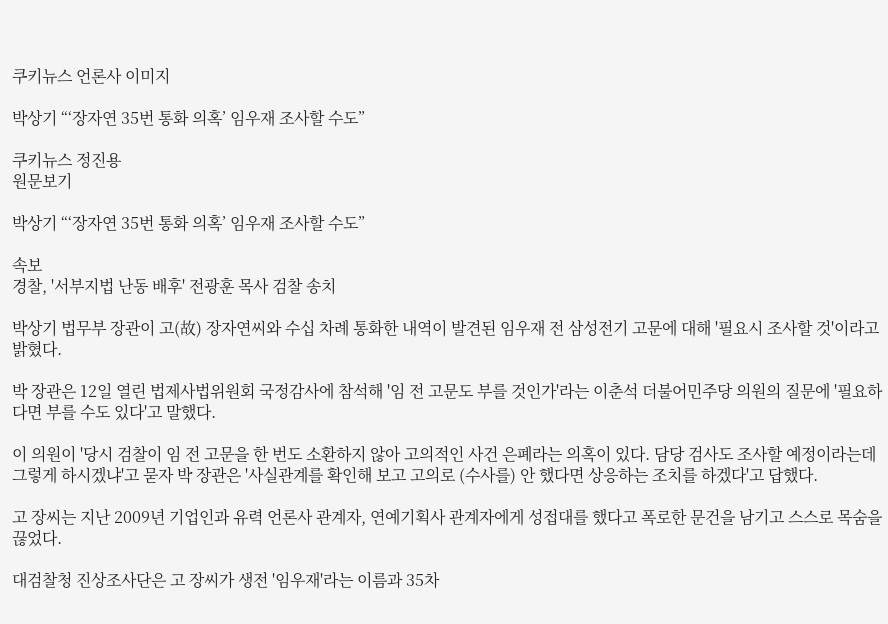쿠키뉴스 언론사 이미지

박상기 “‘장자연 35번 통화 의혹’ 임우재 조사할 수도”

쿠키뉴스 정진용
원문보기

박상기 “‘장자연 35번 통화 의혹’ 임우재 조사할 수도”

속보
경찰, '서부지법 난동 배후' 전광훈 목사 검찰 송치

박상기 법무부 장관이 고(故) 장자연씨와 수십 차례 통화한 내역이 발견된 임우재 전 삼성전기 고문에 대해 '필요시 조사할 것'이라고 밝혔다.

박 장관은 12일 열린 법제사법위원회 국정감사에 참석해 '임 전 고문도 부를 것인가'라는 이춘석 더불어민주당 의원의 질문에 '필요하다면 부를 수도 있다'고 말했다.

이 의원이 '당시 검찰이 임 전 고문을 한 번도 소환하지 않아 고의적인 사건 은폐라는 의혹이 있다. 담당 검사도 조사할 예정이라는데 그렇게 하시겠냐'고 묻자 박 장관은 '사실관계를 확인해 보고 고의로 (수사를) 안 했다면 상응하는 조치를 하겠다'고 답했다.

고 장씨는 지난 2009년 기업인과 유력 언론사 관계자, 연예기획사 관계자에게 성접대를 했다고 폭로한 문건을 남기고 스스로 목숨을 끊었다.

대검찰청 진상조사단은 고 장씨가 생전 '임우재'라는 이름과 35차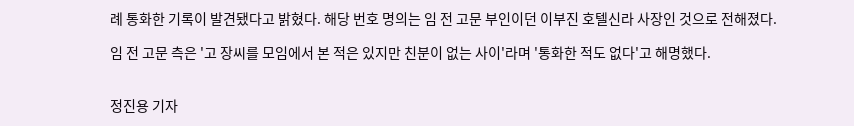례 통화한 기록이 발견됐다고 밝혔다. 해당 번호 명의는 임 전 고문 부인이던 이부진 호텔신라 사장인 것으로 전해졌다.

임 전 고문 측은 '고 장씨를 모임에서 본 적은 있지만 친분이 없는 사이'라며 '통화한 적도 없다'고 해명했다.


정진용 기자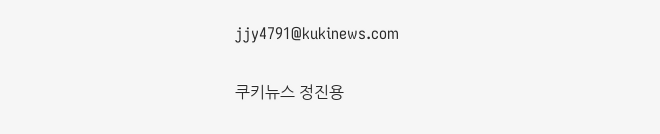jjy4791@kukinews.com

쿠키뉴스 정진용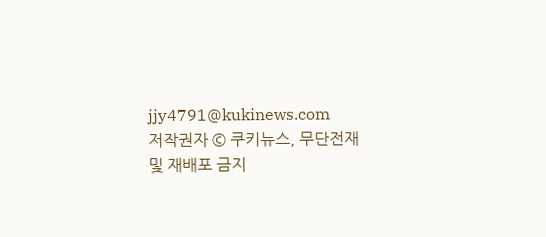jjy4791@kukinews.com
저작권자 © 쿠키뉴스, 무단전재 및 재배포 금지